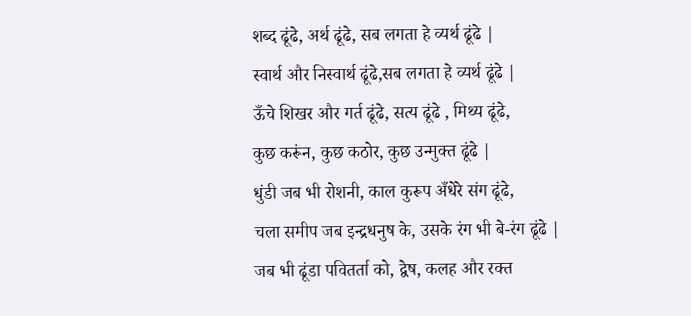शब्द ढूंढे, अर्थ ढूंढे, सब लगता हे व्यर्थ ढूंढे |
स्वार्थ और निस्वार्थ ढूंढे,सब लगता हे व्यर्थ ढूंढे |
ऊँचे शिखर और गर्त ढूंढे, सत्य ढूंढे , मिथ्य ढूंढे,
कुछ करूंन, कुछ कठोर, कुछ उन्मुक्त ढूंढे |
धुंडी जब भी रोशनी, काल कुरूप अँधेरे संग ढूंढे,
चला समीप जब इन्द्रधनुष के, उसके रंग भी बे-रंग ढूंढे |
जब भी ढूंडा पवितर्ता को, द्वेष, कलह और रक्त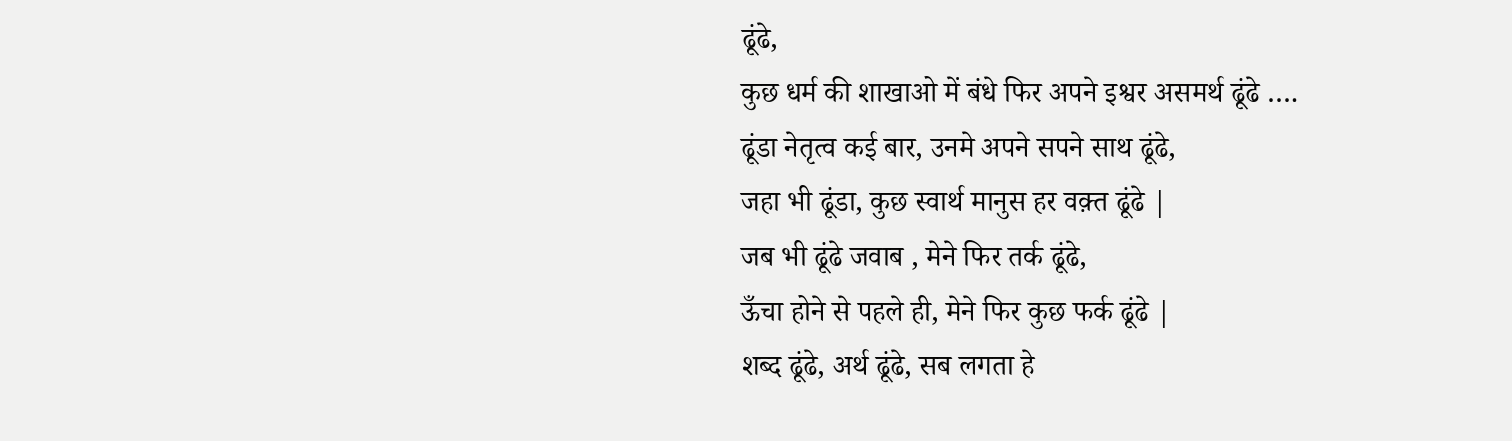ढूंढे,
कुछ धर्म की शाखाओ में बंधे फिर अपने इश्वर असमर्थ ढूंढे ….
ढूंडा नेतृत्व कई बार, उनमे अपने सपने साथ ढूंढे,
जहा भी ढूंडा, कुछ स्वार्थ मानुस हर वक़्त ढूंढे |
जब भी ढूंढे जवाब , मेने फिर तर्क ढूंढे,
ऊँचा होने से पहले ही, मेने फिर कुछ फर्क ढूंढे |
शब्द ढूंढे, अर्थ ढूंढे, सब लगता हे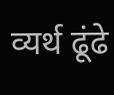व्यर्थ ढूंढे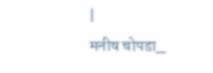|
मनीष चोपडा_